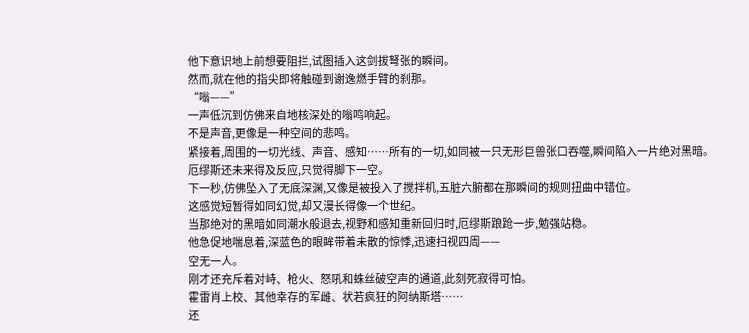他下意识地上前想要阻拦,试图插入这剑拔弩张的瞬间。
然而,就在他的指尖即将触碰到谢逸燃手臂的刹那。
“嗡——”
一声低沉到仿佛来自地核深处的嗡鸣响起。
不是声音,更像是一种空间的悲鸣。
紧接着,周围的一切光线、声音、感知……所有的一切,如同被一只无形巨兽张口吞噬,瞬间陷入一片绝对黑暗。
厄缪斯还未来得及反应,只觉得脚下一空。
下一秒,仿佛坠入了无底深渊,又像是被投入了搅拌机,五脏六腑都在那瞬间的规则扭曲中错位。
这感觉短暂得如同幻觉,却又漫长得像一个世纪。
当那绝对的黑暗如同潮水般退去,视野和感知重新回归时,厄缪斯踉跄一步,勉强站稳。
他急促地喘息着,深蓝色的眼眸带着未散的惊悸,迅速扫视四周——
空无一人。
刚才还充斥着对峙、枪火、怒吼和蛛丝破空声的通道,此刻死寂得可怕。
霍雷肖上校、其他幸存的军雌、状若疯狂的阿纳斯塔……
还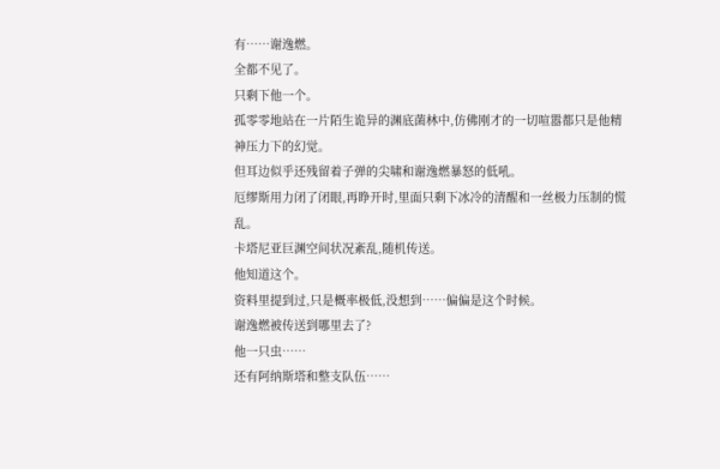有……谢逸燃。
全都不见了。
只剩下他一个。
孤零零地站在一片陌生诡异的渊底菌林中,仿佛刚才的一切喧嚣都只是他精神压力下的幻觉。
但耳边似乎还残留着子弹的尖啸和谢逸燃暴怒的低吼。
厄缪斯用力闭了闭眼,再睁开时,里面只剩下冰冷的清醒和一丝极力压制的慌乱。
卡塔尼亚巨渊空间状况紊乱,随机传送。
他知道这个。
资料里提到过,只是概率极低,没想到……偏偏是这个时候。
谢逸燃被传送到哪里去了?
他一只虫……
还有阿纳斯塔和整支队伍……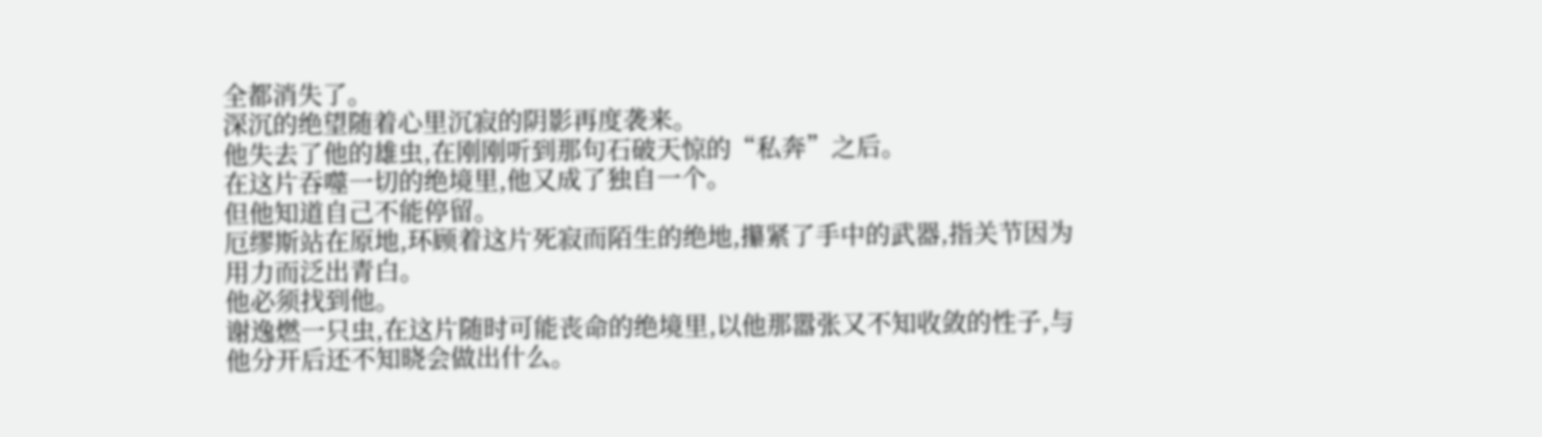全都消失了。
深沉的绝望随着心里沉寂的阴影再度袭来。
他失去了他的雄虫,在刚刚听到那句石破天惊的“私奔”之后。
在这片吞噬一切的绝境里,他又成了独自一个。
但他知道自己不能停留。
厄缪斯站在原地,环顾着这片死寂而陌生的绝地,攥紧了手中的武器,指关节因为用力而泛出青白。
他必须找到他。
谢逸燃一只虫,在这片随时可能丧命的绝境里,以他那嚣张又不知收敛的性子,与他分开后还不知晓会做出什么。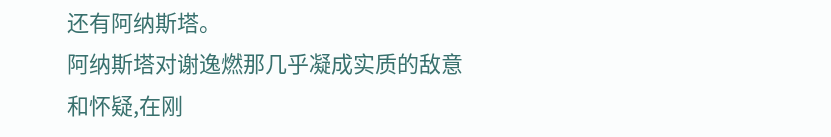还有阿纳斯塔。
阿纳斯塔对谢逸燃那几乎凝成实质的敌意和怀疑,在刚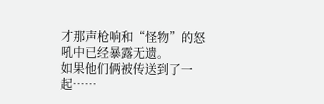才那声枪响和“怪物”的怒吼中已经暴露无遗。
如果他们俩被传送到了一起……